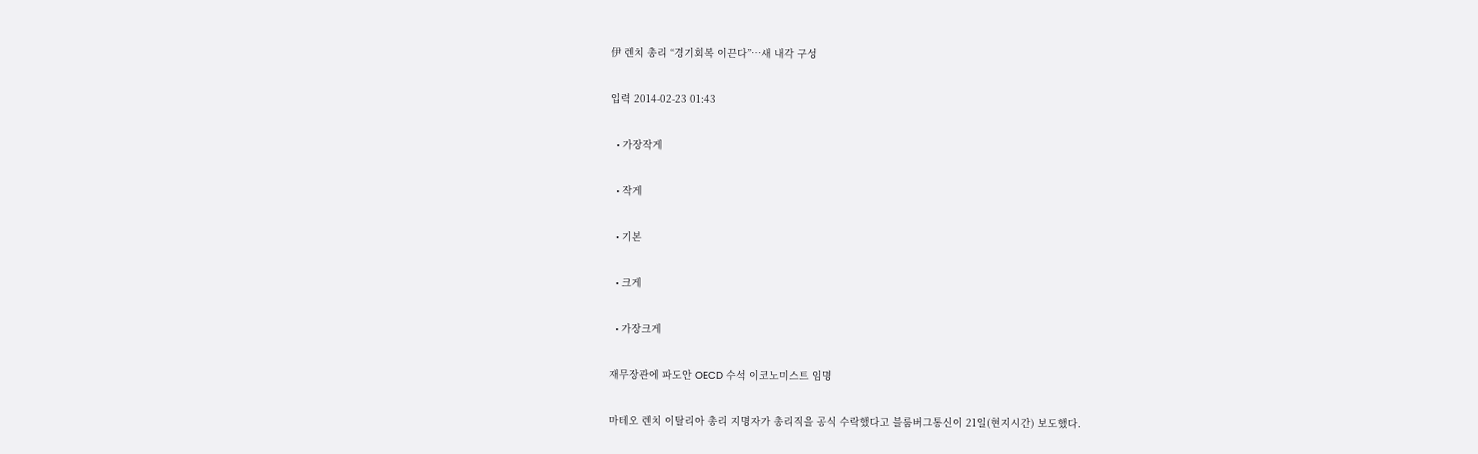伊 렌치 총리 “경기회복 이끈다”…새 내각 구성

입력 2014-02-23 01:43

  • 가장작게

  • 작게

  • 기본

  • 크게

  • 가장크게

재무장관에 파도안 OECD 수석 이코노미스트 임명

마테오 렌치 이탈리아 총리 지명자가 총리직을 공식 수락했다고 블룸버그통신이 21일(현지시간) 보도했다.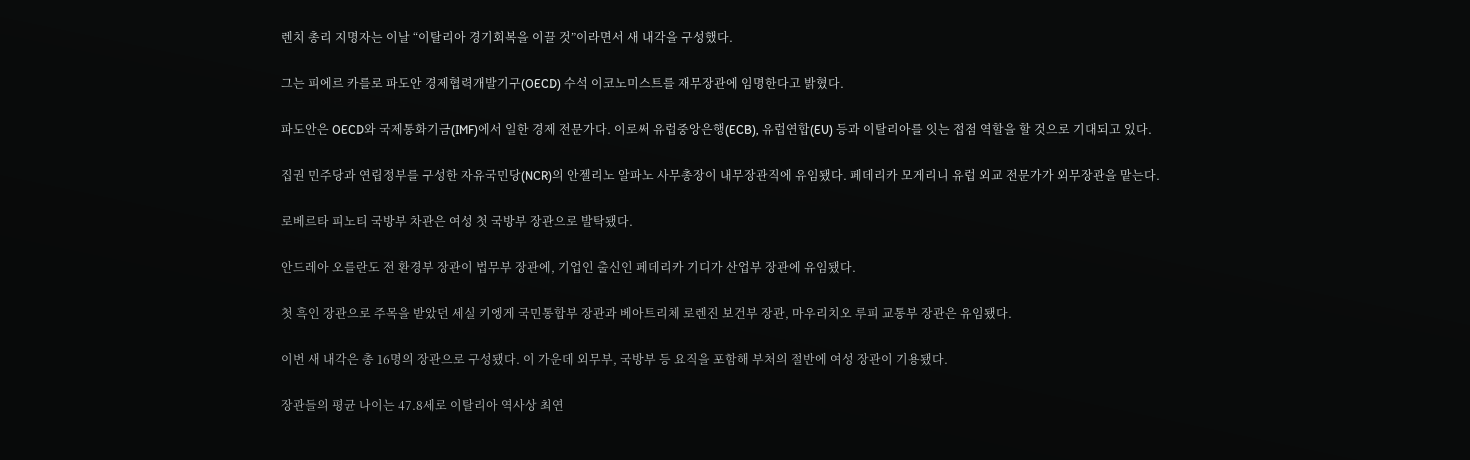렌치 총리 지명자는 이날 “이탈리아 경기회복을 이끌 것”이라면서 새 내각을 구성했다.

그는 피에르 카를로 파도안 경제협력개발기구(OECD) 수석 이코노미스트를 재무장관에 임명한다고 밝혔다.

파도안은 OECD와 국제통화기금(IMF)에서 일한 경제 전문가다. 이로써 유럽중앙은행(ECB), 유럽연합(EU) 등과 이탈리아를 잇는 접점 역할을 할 것으로 기대되고 있다.

집권 민주당과 연립정부를 구성한 자유국민당(NCR)의 안젤리노 알파노 사무총장이 내무장관직에 유임됐다. 페데리카 모게리니 유럽 외교 전문가가 외무장관을 맡는다.

로베르타 피노티 국방부 차관은 여성 첫 국방부 장관으로 발탁됐다.

안드레아 오를란도 전 환경부 장관이 법무부 장관에, 기업인 출신인 페데리카 기디가 산업부 장관에 유임됐다.

첫 흑인 장관으로 주목을 받았던 세실 키엥게 국민통합부 장관과 베아트리체 로렌진 보건부 장관, 마우리치오 루피 교통부 장관은 유임됐다.

이번 새 내각은 총 16명의 장관으로 구성됐다. 이 가운데 외무부, 국방부 등 요직을 포함해 부처의 절반에 여성 장관이 기용됐다.

장관들의 평균 나이는 47.8세로 이탈리아 역사상 최연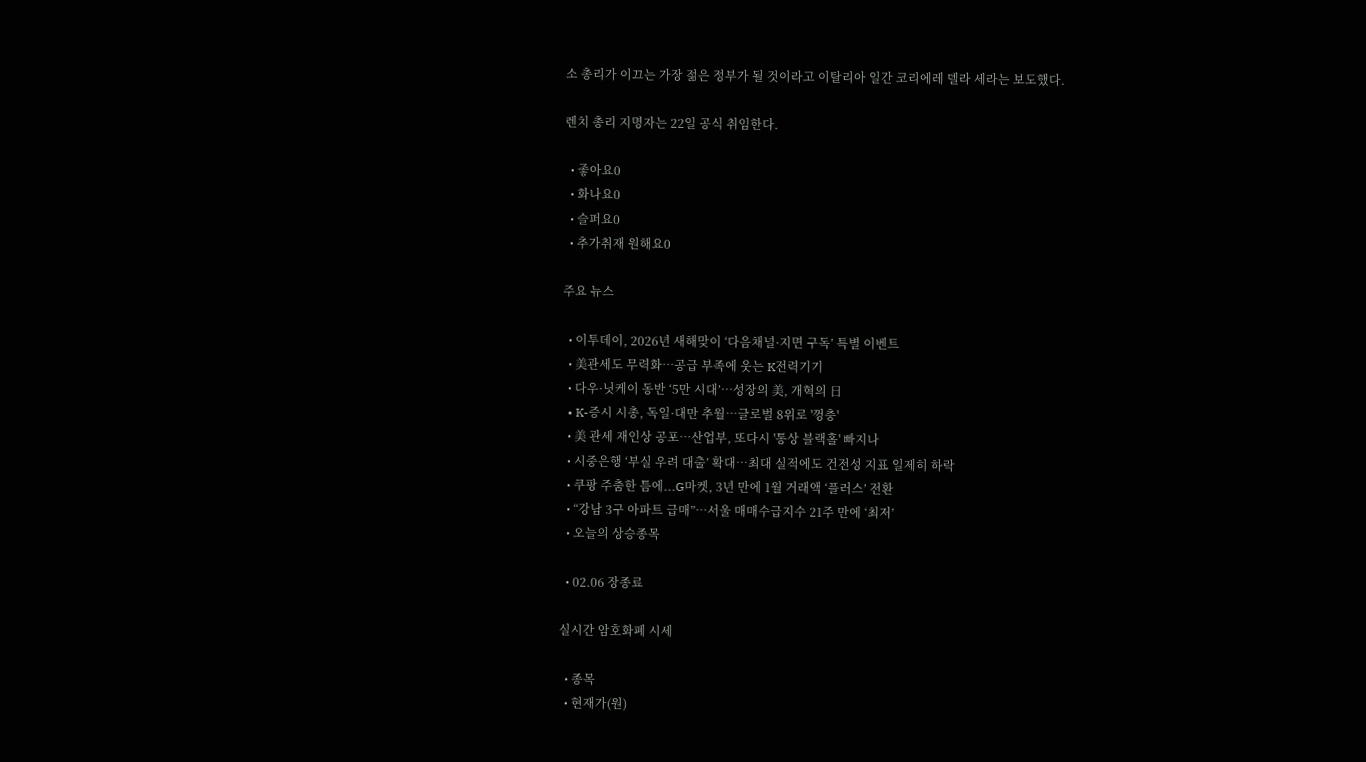소 총리가 이끄는 가장 젊은 정부가 될 것이라고 이탈리아 일간 코리에레 델라 세라는 보도했다.

렌치 총리 지명자는 22일 공식 취임한다.

  • 좋아요0
  • 화나요0
  • 슬퍼요0
  • 추가취재 원해요0

주요 뉴스

  • 이투데이, 2026년 새해맞이 ‘다음채널·지면 구독’ 특별 이벤트
  • 美관세도 무력화…공급 부족에 웃는 K전력기기
  • 다우·닛케이 동반 ‘5만 시대’⋯성장의 美, 개혁의 日
  • K-증시 시총, 독일·대만 추월…글로벌 8위로 '껑충'
  • 美 관세 재인상 공포⋯산업부, 또다시 '통상 블랙홀' 빠지나
  • 시중은행 ‘부실 우려 대출’ 확대…최대 실적에도 건전성 지표 일제히 하락
  • 쿠팡 주춤한 틈에...G마켓, 3년 만에 1월 거래액 ‘플러스’ 전환
  • “강남 3구 아파트 급매”…서울 매매수급지수 21주 만에 ‘최저’
  • 오늘의 상승종목

  • 02.06 장종료

실시간 암호화폐 시세

  • 종목
  • 현재가(원)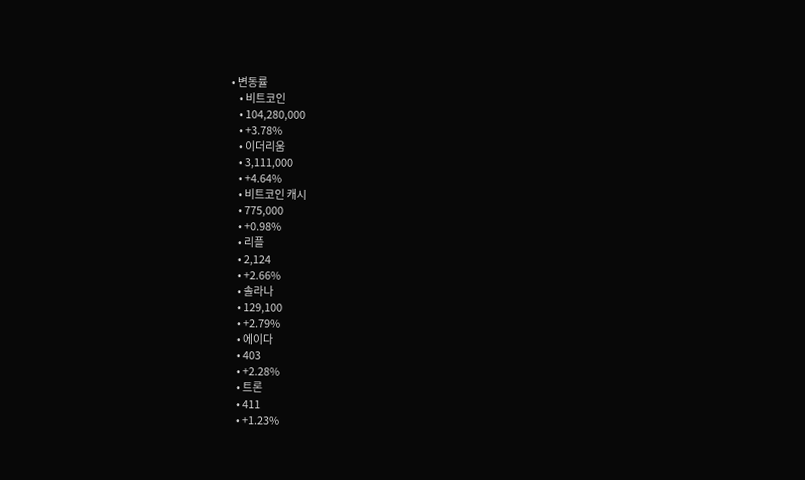• 변동률
    • 비트코인
    • 104,280,000
    • +3.78%
    • 이더리움
    • 3,111,000
    • +4.64%
    • 비트코인 캐시
    • 775,000
    • +0.98%
    • 리플
    • 2,124
    • +2.66%
    • 솔라나
    • 129,100
    • +2.79%
    • 에이다
    • 403
    • +2.28%
    • 트론
    • 411
    • +1.23%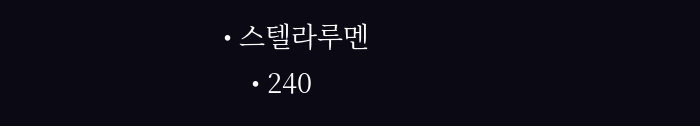• 스텔라루멘
    • 240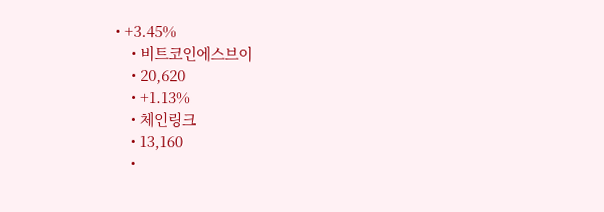• +3.45%
    • 비트코인에스브이
    • 20,620
    • +1.13%
    • 체인링크
    • 13,160
    •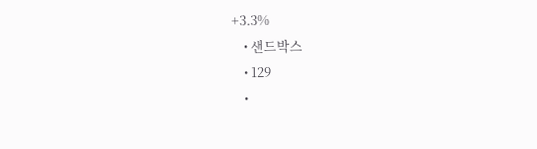+3.3%
    • 샌드박스
    • 129
    •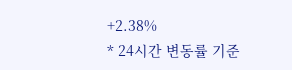+2.38%
* 24시간 변동률 기준